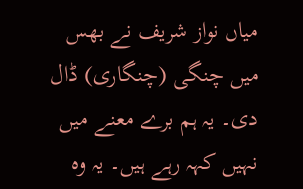میاں نواز شریف نے بھس میں چنگی (چنگاری) ڈال دی۔ یہ ہم برے معنے میں نہیں کہہ رہے ہیں۔ یہ وہ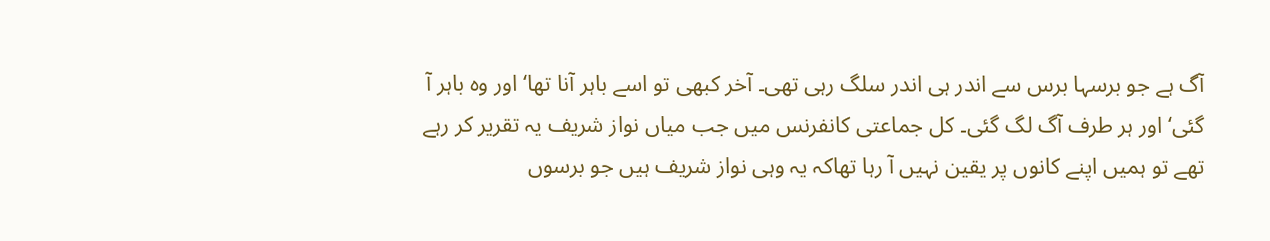آگ ہے جو برسہا برس سے اندر ہی اندر سلگ رہی تھی۔ آخر کبھی تو اسے باہر آنا تھا‘ اور وہ باہر آ گئی‘ اور ہر طرف آگ لگ گئی۔ کل جماعتی کانفرنس میں جب میاں نواز شریف یہ تقریر کر رہے تھے تو ہمیں اپنے کانوں پر یقین نہیں آ رہا تھاکہ یہ وہی نواز شریف ہیں جو برسوں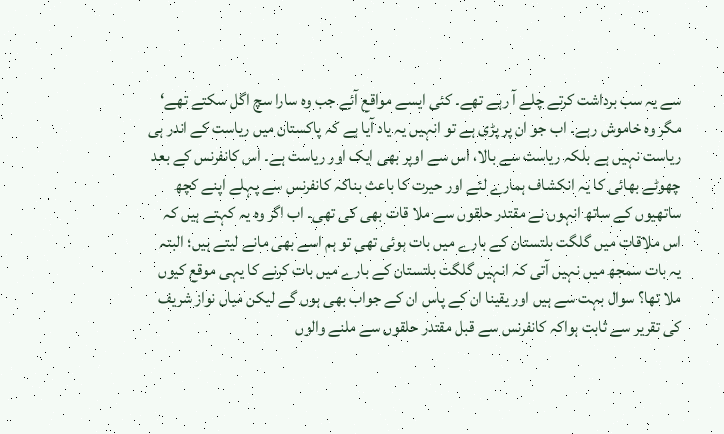سے یہ سب برداشت کرتے چلے آ رہے تھے۔ کئی ایسے مواقع آئے جب وہ سارا سچ اگل سکتے تھے‘ مگر وہ خاموش رہے۔ اب جو ان پر پڑی ہے تو انہیں یہ یاد آیا ہے کہ پاکستان میں ریاست کے اندر ہی ریاست نہیں ہے بلکہ ریاست سے بالا، اس سے اوپر بھی ایک اور ریاست ہے۔ اس کانفرنس کے بعد چھوٹے بھائی کا یہ انکشاف ہمارے لئے اور حیرت کا باعث بناکہ کانفرنس سے پہلے اپنے کچھ ساتھیوں کے ساتھ انہوں نے مقتدر حلقوں سے ملا قات بھی کی تھی۔ اب اگر وہ یہ کہتے ہیں کہ اس ملاقات میں گلگت بلتستان کے بارے میں بات ہوئی تھی تو ہم اسے بھی مانے لیتے ہیں؛ البتہ یہ بات سمجھ میں نہیں آتی کہ انہیں گلگت بلتستان کے بارے میں بات کرنے کا یہی موقع کیوں ملا تھا؟ سوال بہت سے ہیں اور یقینا ان کے پاس ان کے جواب بھی ہوں گے لیکن میاں نواز شریف کی تقریر سے ثابت ہواکہ کانفرنس سے قبل مقتدر حلقوں سے ملنے والوں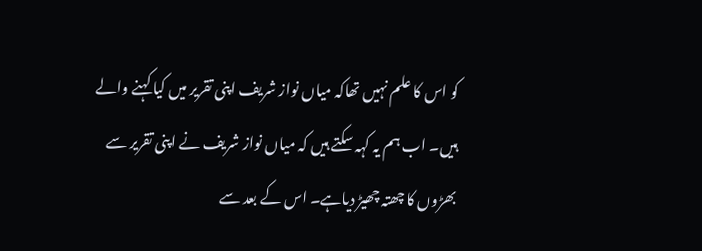کو اس کا علم نہیں تھاکہ میاں نواز شریف اپنی تقریر میں کیا کہنے والے ہیں۔ اب ہم یہ کہہ سکتے ہیں کہ میاں نواز شریف نے اپنی تقریر سے بھڑوں کا چھتہ چھیڑ دیاہے۔ اس کے بعد سے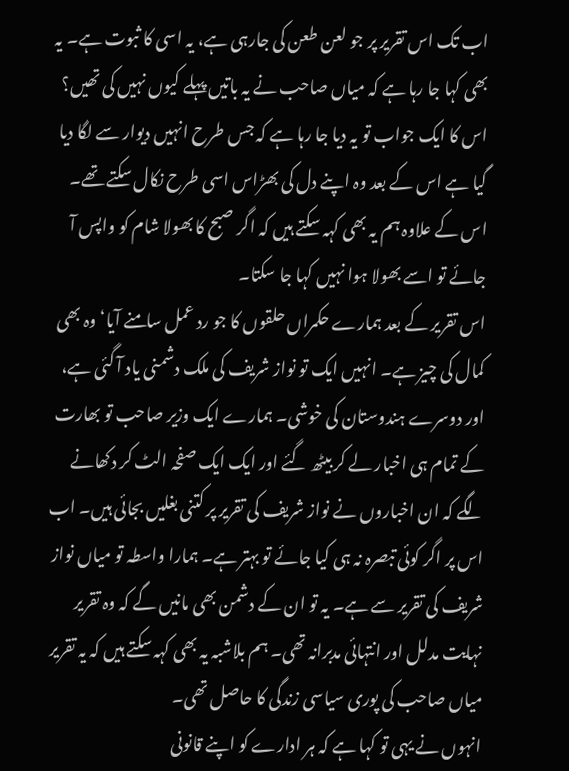اب تک اس تقریر پر جو لعن طعن کی جارہی ہے، یہ اسی کا ثبوت ہے۔ یہ بھی کہا جا رہا ہے کہ میاں صاحب نے یہ باتیں پہلے کیوں نہیں کی تھیں؟ اس کا ایک جواب تو یہ دیا جا رہا ہے کہ جس طرح انہیں دیوار سے لگا دیا گیا ہے اس کے بعد وہ اپنے دل کی بھڑاس اسی طرح نکال سکتے تھے۔ اس کے علاوہ ہم یہ بھی کہہ سکتے ہیں کہ اگر صبح کا بھولا شام کو واپس آ جائے تو اسے بھولا ہوا نہیں کہا جا سکتا۔
اس تقریر کے بعد ہمارے حکمراں حلقوں کا جو رد عمل سامنے آیا‘ وہ بھی کمال کی چیز ہے۔ انہیں ایک تو نواز شریف کی ملک دشمنی یاد آ گئی ہے، اور دوسرے ہندوستان کی خوشی۔ ہمارے ایک وزیر صاحب تو بھارت کے تمام ہی اخبار لے کر بیٹھ گئے اور ایک ایک صفحہ الٹ کر دکھانے لگے کہ ان اخباروں نے نواز شریف کی تقریر پر کتنی بغلیں بجائی ہیں۔ اب اس پر اگر کوئی تبصرہ نہ ہی کیا جائے تو بہتر ہے۔ ہمارا واسطہ تو میاں نواز شریف کی تقریر سے ہے۔ یہ تو ان کے دشمن بھی مانیں گے کہ وہ تقریر نہایت مدلل اور انتہائی مدبرانہ تھی۔ ہم بلاشبہ یہ بھی کہہ سکتے ہیں کہ یہ تقریر میاں صاحب کی پوری سیاسی زندگی کا حاصل تھی۔
انہوں نے یہی تو کہا ہے کہ ہر ادارے کو اپنے قانونی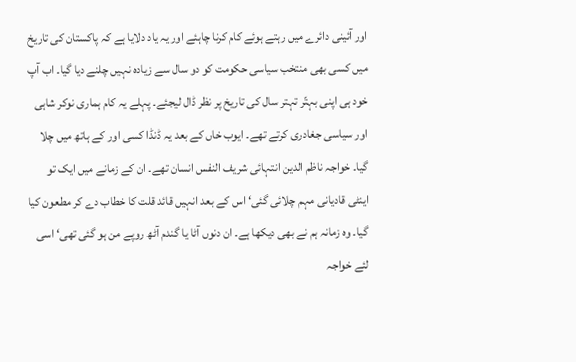اور آئینی دائرے میں رہتے ہوئے کام کرنا چاہئے اور یہ یاد دلایا ہے کہ پاکستان کی تاریخ میں کسی بھی منتخب سیاسی حکومت کو دو سال سے زیادہ نہیں چلنے دیا گیا۔ اب آپ خود ہی اپنی بہتّر تہتر سال کی تاریخ پر نظر ڈال لیجئے۔ پہلے یہ کام ہماری نوکر شاہی اور سیاسی جغادری کرتے تھے۔ ایوب خاں کے بعد یہ ڈنڈا کسی اور کے ہاتھ میں چلا گیا۔ خواجہ ناظم الدین انتہائی شریف النفس انسان تھے۔ ان کے زمانے میں ایک تو اینٹی قادیانی مہم چلائی گئی‘ اس کے بعد انہیں قائد قلت کا خطاب دے کر مطعون کیا گیا۔ وہ زمانہ ہم نے بھی دیکھا ہے۔ ان دنوں آٹا یا گندم آٹھ روپے من ہو گئی تھی‘ اسی لئے خواجہ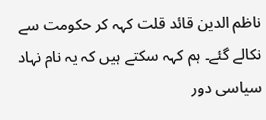ناظم الدین قائد قلت کہہ کر حکومت سے نکالے گئے۔ ہم کہہ سکتے ہیں کہ یہ نام نہاد سیاسی دور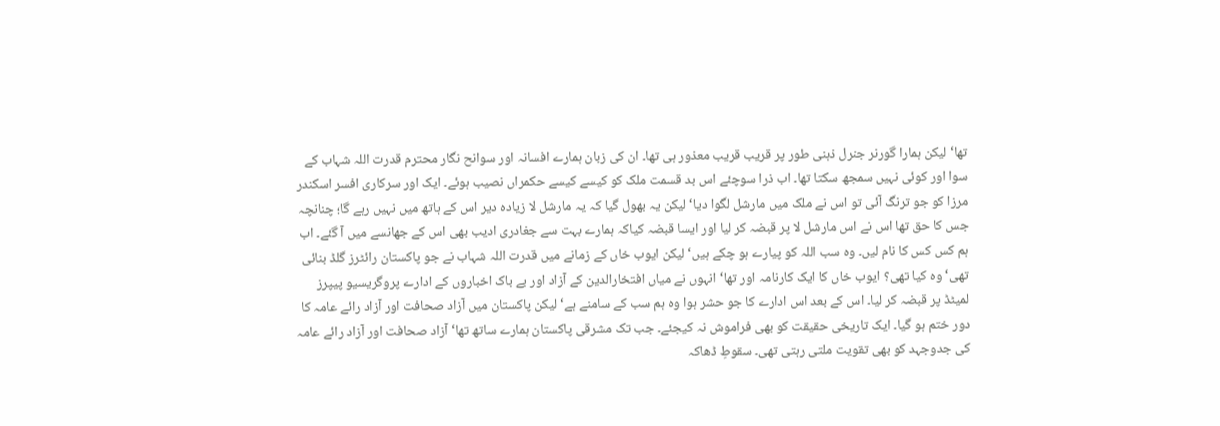تھا‘ لیکن ہمارا گورنر جنرل ذہنی طور پر قریب قریب معذور ہی تھا۔ ان کی زبان ہمارے افسانہ اور سوانح نگار محترم قدرت اللہ شہاب کے سوا اور کوئی نہیں سمجھ سکتا تھا۔ اب ذرا سوچئے اس بد قسمت ملک کو کیسے کیسے حکمراں نصیب ہوئے۔ ایک اور سرکاری افسر اسکندر مرزا کو جو ترنگ آئی تو اس نے ملک میں مارشل لگوا دیا‘ لیکن یہ بھول گیا کہ یہ مارشل لا زیادہ دیر اس کے ہاتھ میں نہیں رہے گا؛ چنانچہ جس کا حق تھا اس نے اس مارشل لا پر قبضہ کر لیا اور ایسا قبضہ کیاکہ ہمارے بہت سے جغادری ادیب بھی اس کے جھانسے میں آ گئے۔ اب ہم کس کس کا نام لیں۔ وہ سب اللہ کو پیارے ہو چکے ہیں‘ لیکن ایوب خاں کے زمانے میں قدرت اللہ شہاب نے جو پاکستان رائٹرز گلڈ بنائی تھی‘ وہ کیا تھی؟ ایوب خاں کا ایک کارنامہ اور تھا‘ انہوں نے میاں افتخارالدین کے آزاد اور بے باک اخباروں کے ادارے پروگریسیو پیپرز لمیٹڈ پر قبضہ کر لیا۔ اس کے بعد اس ادارے کا جو حشر ہوا وہ ہم سب کے سامنے ہے‘ لیکن پاکستان میں آزاد صحافت اور آزاد رائے عامہ کا دور ختم ہو گیا۔ ایک تاریخی حقیقت کو بھی فراموش نہ کیجئے۔ جب تک مشرقی پاکستان ہمارے ساتھ تھا‘ آزاد صحافت اور آزاد رائے عامہ کی جدوجہد کو بھی تقویت ملتی رہتی تھی۔ سقوطِ ڈھاکہ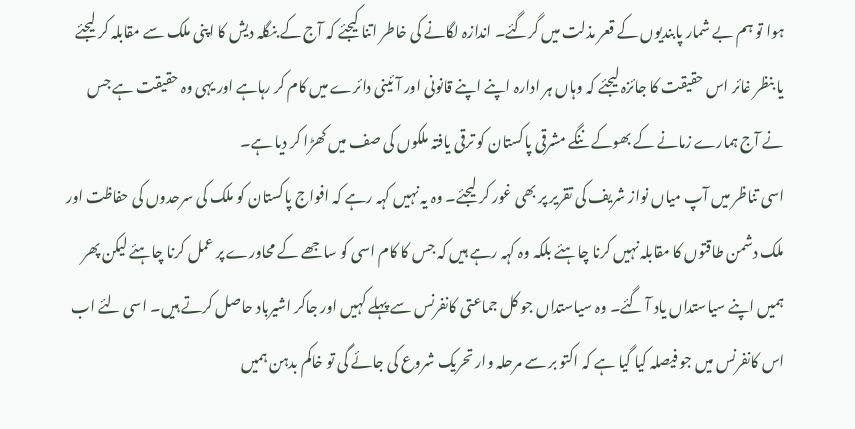ہوا تو ہم بے شمار پابندیوں کے قعر مذلت میں گرگئے۔ اندازہ لگانے کی خاطر اتنا کیجئے کہ آج کے بنگلہ دیش کا اپنی ملک سے مقابلہ کر لیجئے یا بنظر غائر اس حقیقت کا جائزہ لیجئے کہ وہاں ہر ادارہ اپنے اپنے قانونی اور آئینی دائرے میں کام کر رہاہے اور یہی وہ حقیقت ہے جس نے آج ہمارے زمانے کے بھوکے ننگے مشرقی پاکستان کو ترقی یافتہ ملکوں کی صف میں کھڑا کر دیا ہے۔
اسی تناظر میں آپ میاں نواز شریف کی تقریر پر بھی غور کر لیجئے۔ وہ یہ نہیں کہہ رہے کہ افواج پاکستان کو ملک کی سرحدوں کی حفاظت اور ملک دشمن طاقتوں کا مقابلہ نہیں کرنا چاہئے بلکہ وہ کہہ رہے ہیں کہ جس کا کام اسی کو ساجھے کے محاورے پر عمل کرنا چاہئے لیکن پھر ہمیں اپنے سیاستداں یاد آ گئے۔ وہ سیاستداں جو کل جماعتی کانفرنس سے پہلے کہیں اور جاکر اشیرباد حاصل کرتے ہیں۔ اسی لئے اب اس کانفرنس میں جو فیصلہ کیا گیا ہے کہ اکتو بر سے مرحلہ وار تحریک شروع کی جائے گی تو خاکم بدہن ہمیں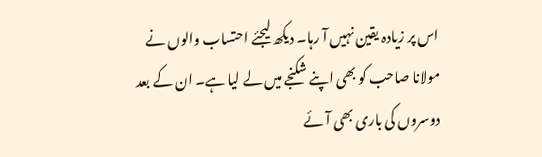اس پر زیادہ یقین نہیں آ رہا۔ دیکھ لیجئے احتساب والوں نے مولانا صاحب کو بھی اپنے شکنجے میں لے لیا ہے۔ ان کے بعد دوسروں کی باری بھی آئے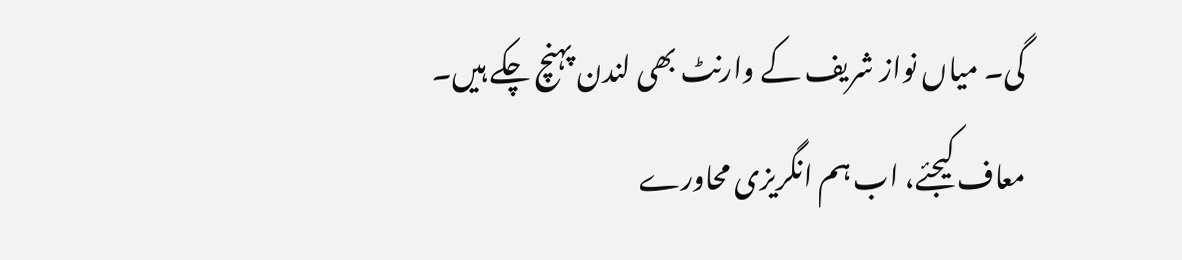گی۔ میاں نواز شریف کے وارنٹ بھی لندن پہنچ چکے ہیں۔
معاف کیجئے، اب ہم انگریزی محاورے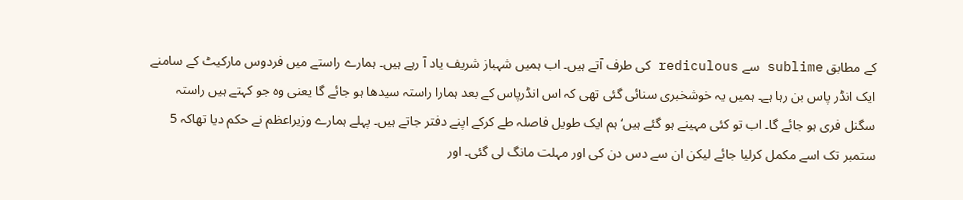کے مطابق sublime سے rediculous کی طرف آتے ہیں۔ اب ہمیں شہباز شریف یاد آ رہے ہیں۔ ہمارے راستے میں فردوس مارکیٹ کے سامنے ایک انڈر پاس بن رہا ہے۔ ہمیں یہ خوشخبری سنائی گئی تھی کہ اس انڈرپاس کے بعد ہمارا راستہ سیدھا ہو جائے گا یعنی وہ جو کہتے ہیں راستہ سگنل فری ہو جائے گا۔ اب تو کئی مہینے ہو گئے ہیں‘ ہم ایک طویل فاصلہ طے کرکے اپنے دفتر جاتے ہیں۔ پہلے ہمارے وزیراعظم نے حکم دیا تھاکہ 5 ستمبر تک اسے مکمل کرلیا جائے لیکن ان سے دس دن کی اور مہلت مانگ لی گئی۔ اور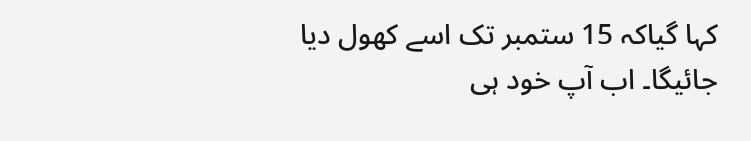کہا گیاکہ 15 ستمبر تک اسے کھول دیا جائیگا۔ اب آپ خود ہی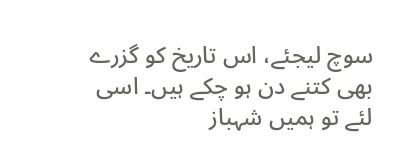سوچ لیجئے، اس تاریخ کو گزرے بھی کتنے دن ہو چکے ہیں۔ اسی لئے تو ہمیں شہباز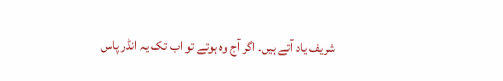شریف یاد آتے ہیں۔ اگر آج وہ ہوتے تو اب تک یہ انڈر پاس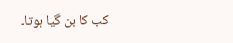کب کا بن گیا ہوتا۔